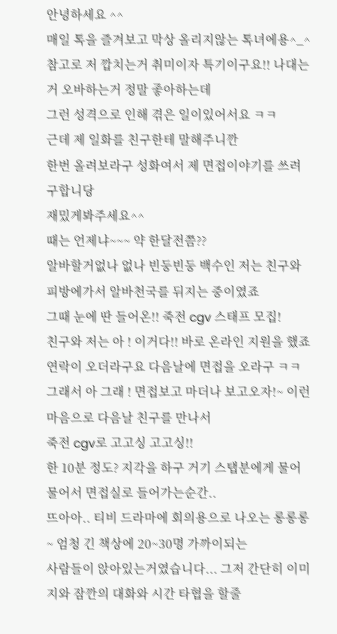안녕하세요 ^^
매일 톡을 즐겨보고 막상 올리지않는 톡녀에용^_^
참고로 저 깝치는거 취미이자 특기이구요!! 나대는거 오바하는거 정말 좋아하는데
그런 성격으로 인해 겪은 일이있어서요 ㅋㅋ
근데 제 일화를 친구한테 말해주니깐
한번 올려보라구 성화여서 제 면접이야기를 쓰려구합니당
재밌게봐주세요^^
때는 언제냐~~~ 약 한달전쯤??
알바할거없나 없나 빈둥빈둥 백수인 저는 친구와 피방에가서 알바천국를 뒤지는 중이였죠
그때 눈에 딴 들어온!! 죽전 cgv 스태프 모집!
친구와 저는 아 ! 이거다!! 바로 온라인 지원을 했죠
연락이 오더라구요 다음날에 면접을 오라구 ㅋㅋ
그래서 아 그래 ! 면접보고 마더나 보고오자!~ 이런마음으로 다음날 친구를 만나서
죽전 cgv로 고고싱 고고싱!!
한 10분 정도? 지각을 하구 거기 스탭분에게 물어물어서 면접실로 들어가는순간..
뜨아아.. 티비 드라마에 회의용으로 나오는 롱롱롱~ 엄청 긴 책상에 20~30명 가까이되는
사람들이 앉아있는거였습니다... 그저 간단히 이미지와 잠깐의 대화와 시간 타협을 할줄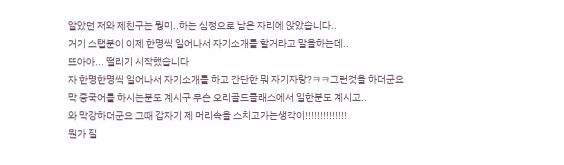알았던 저와 제친구는 뭥미..하는 심정으로 남은 자리에 앉았습니다..
거기 스탭분이 이제 한명씩 일어나서 자기소개를 할거라고 말을하는데..
뜨아아... 떨리기 시작했습니다
자 한명한명씩 일어나서 자기소개를 하고 간단한 뭐 자기자랑?ㅋㅋ그런것을 하더군요
막 중국어를 하시는분도 계시구 무슨 오리골드클래스에서 일한분도 계시고..
와 막강하더군요 그때 갑자기 제 머리속을 스치고가는생각이!!!!!!!!!!!!!!
뭔가 질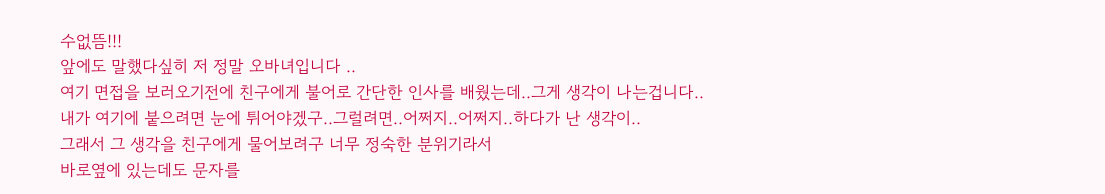수없뜸!!!
앞에도 말했다싶히 저 정말 오바녀입니다 ..
여기 면접을 보러오기전에 친구에게 불어로 간단한 인사를 배웠는데..그게 생각이 나는겁니다..
내가 여기에 붙으려면 눈에 튀어야겠구..그럴려면..어쩌지..어쩌지..하다가 난 생각이..
그래서 그 생각을 친구에게 물어보려구 너무 정숙한 분위기라서
바로옆에 있는데도 문자를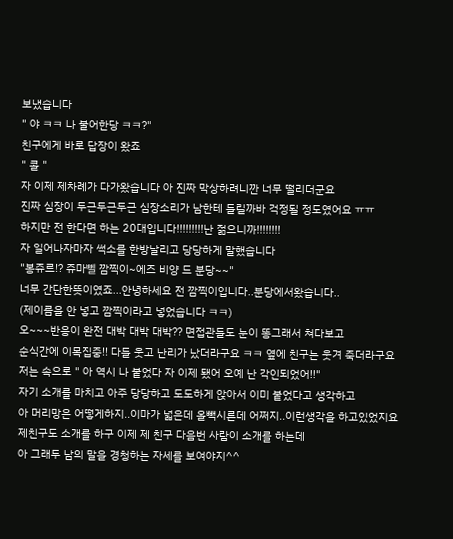보냈습니다
" 야 ㅋㅋ 나 불어한당 ㅋㅋ?"
친구에게 바로 답장이 왔죠
" 콜 "
자 이제 제차례가 다가왔습니다 아 진짜 막상하려니깐 너무 떨리더군요
진짜 심장이 두근두근두근 심장소리가 남한테 들릴까바 걱정될 정도였어요 ㅠㅠ
하지만 전 한다면 하는 20대입니다!!!!!!!!!난 젊으니까!!!!!!!!
자 일어나자마자 썩소를 한방날리고 당당하게 말했습니다
"봉쥬르!? 쥬마뻴 깜찍이~에즈 비양 드 분당~~"
너무 간단한뜻이였죠...안녕하세요 전 깜찍이입니다..분당에서왔습니다..
(제이름을 안 넣고 깜찍이라고 넣었습니다 ㅋㅋ)
오~~~반응이 완전 대박 대박 대박?? 면접관들도 눈이 똥그래서 쳐다보고
순식간에 이목집중!! 다들 웃고 난리가 났더라구요 ㅋㅋ 옆에 친구는 웃겨 죽더라구요
저는 속으로 " 아 역시 나 붙었다 자 이제 됐어 오예 난 각인되었어!!"
자기 소개를 마치고 아주 당당하고 도도하게 앉아서 이미 붙었다고 생각하고
아 머리망은 어떻게하지..이마가 넓은데 올빽시른데 어쩌지..이런생각을 하고있었지요
제친구도 소개를 하구 이제 제 친구 다음번 사람이 소개를 하는데
아 그래두 남의 말을 경청하는 자세를 보여야지^^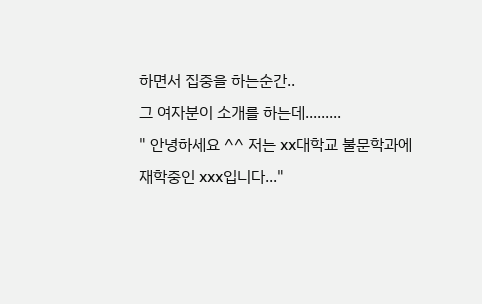하면서 집중을 하는순간..
그 여자분이 소개를 하는데.........
" 안녕하세요 ^^ 저는 xx대학교 불문학과에 재학중인 xxx입니다..."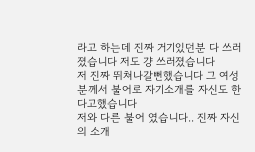라고 하는데 진짜 거기있던분 다 쓰러졌습니다 저도 걍 쓰러졌습니다
저 진짜 뛰쳐나갈뻔했습니다 그 여성분께서 불어로 자기소개를 자신도 한다고했습니다
저와 다른 불어 였습니다.. 진짜 자신의 소개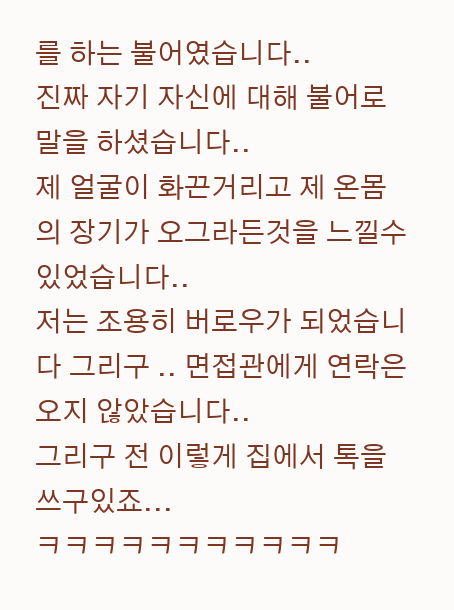를 하는 불어였습니다..
진짜 자기 자신에 대해 불어로 말을 하셨습니다..
제 얼굴이 화끈거리고 제 온몸의 장기가 오그라든것을 느낄수있었습니다..
저는 조용히 버로우가 되었습니다 그리구 .. 면접관에게 연락은 오지 않았습니다..
그리구 전 이렇게 집에서 톡을 쓰구있죠...
ㅋㅋㅋㅋㅋㅋㅋㅋㅋㅋㅋ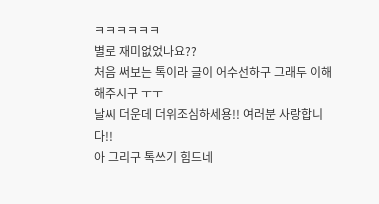ㅋㅋㅋㅋㅋㅋ
별로 재미없었나요??
처음 써보는 톡이라 글이 어수선하구 그래두 이해해주시구 ㅜㅜ
날씨 더운데 더위조심하세용!! 여러분 사랑합니다!!
아 그리구 톡쓰기 힘드네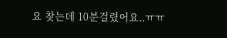요 찾는데 10분걸렸어요..ㅠㅠ